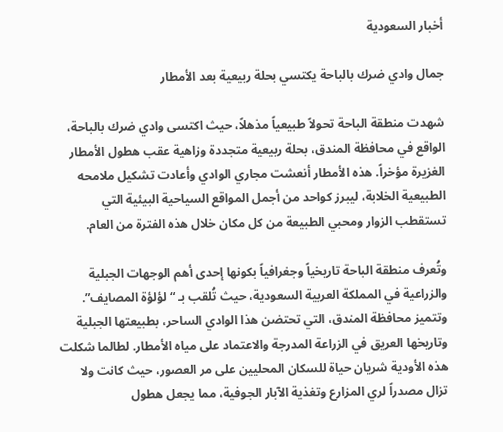أخبار السعودية

جمال وادي ضرك بالباحة يكتسي بحلة ربيعية بعد الأمطار

شهدت منطقة الباحة تحولاً طبيعياً مذهلاً، حيث اكتسى وادي ضرك بالباحة، الواقع في محافظة المندق، بحلة ربيعية متجددة وزاهية عقب هطول الأمطار الغزيرة مؤخراً. هذه الأمطار أنعشت مجاري الوادي وأعادت تشكيل ملامحه الطبيعية الخلابة، ليبرز كواحد من أجمل المواقع السياحية البيئية التي تستقطب الزوار ومحبي الطبيعة من كل مكان خلال هذه الفترة من العام.

وتُعرف منطقة الباحة تاريخياً وجغرافياً بكونها إحدى أهم الوجهات الجبلية والزراعية في المملكة العربية السعودية، حيث تُلقب بـ “لؤلؤة المصايف”. وتتميز محافظة المندق، التي تحتضن هذا الوادي الساحر، بطبيعتها الجبلية وتاريخها العريق في الزراعة المدرجة والاعتماد على مياه الأمطار. لطالما شكلت هذه الأودية شريان حياة للسكان المحليين على مر العصور، حيث كانت ولا تزال مصدراً لري المزارع وتغذية الآبار الجوفية، مما يجعل هطول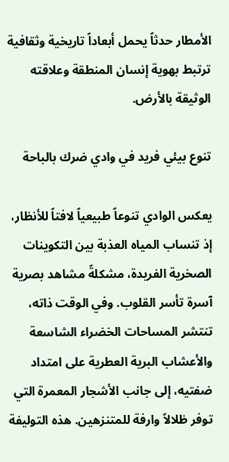الأمطار حدثاً يحمل أبعاداً تاريخية وثقافية ترتبط بهوية إنسان المنطقة وعلاقته الوثيقة بالأرض.

تنوع بيئي فريد في وادي ضرك بالباحة

يعكس الوادي تنوعاً طبيعياً لافتاً للأنظار، إذ تنساب المياه العذبة بين التكوينات الصخرية الفريدة، مشكلةً مشاهد بصرية آسرة تأسر القلوب. وفي الوقت ذاته، تنتشر المساحات الخضراء الشاسعة والأعشاب البرية العطرية على امتداد ضفتيه، إلى جانب الأشجار المعمرة التي توفر ظلالاً وارفة للمتنزهين. هذه التوليفة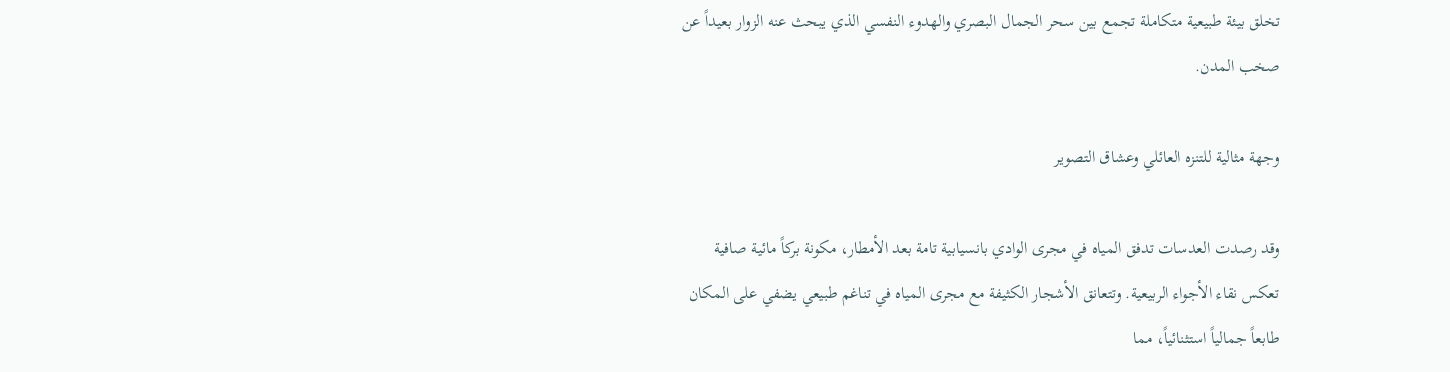تخلق بيئة طبيعية متكاملة تجمع بين سحر الجمال البصري والهدوء النفسي الذي يبحث عنه الزوار بعيداً عن صخب المدن.

وجهة مثالية للتنزه العائلي وعشاق التصوير

وقد رصدت العدسات تدفق المياه في مجرى الوادي بانسيابية تامة بعد الأمطار، مكونة بركاً مائية صافية تعكس نقاء الأجواء الربيعية. وتتعانق الأشجار الكثيفة مع مجرى المياه في تناغم طبيعي يضفي على المكان طابعاً جمالياً استثنائياً، مما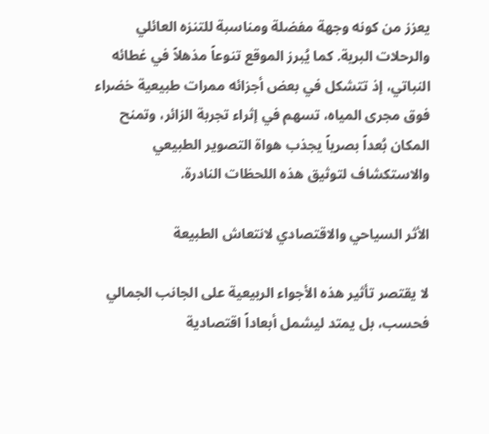يعزز من كونه وجهة مفضلة ومناسبة للتنزه العائلي والرحلات البرية. كما يُبرز الموقع تنوعاً مذهلاً في غطائه النباتي، إذ تتشكل في بعض أجزائه ممرات طبيعية خضراء فوق مجرى المياه، تسهم في إثراء تجربة الزائر، وتمنح المكان بُعداً بصرياً يجذب هواة التصوير الطبيعي والاستكشاف لتوثيق هذه اللحظات النادرة.

الأثر السياحي والاقتصادي لانتعاش الطبيعة

لا يقتصر تأثير هذه الأجواء الربيعية على الجانب الجمالي فحسب، بل يمتد ليشمل أبعاداً اقتصادية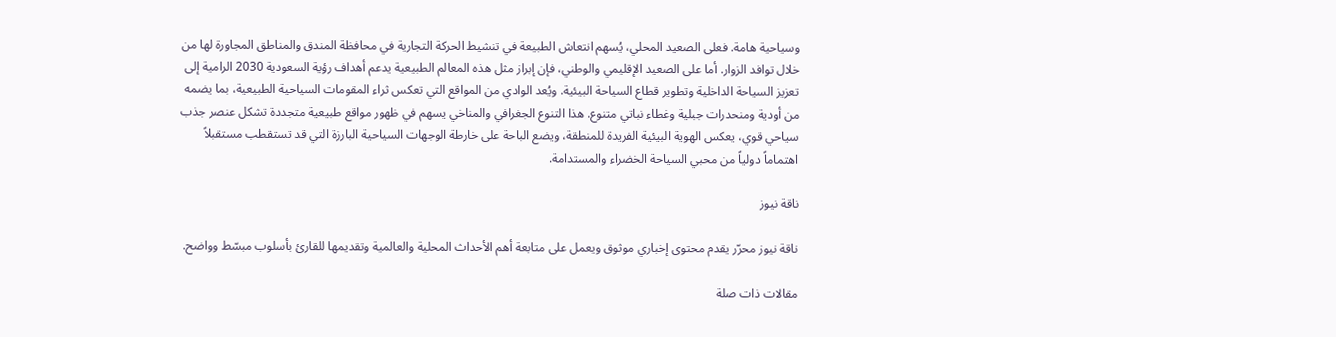وسياحية هامة. فعلى الصعيد المحلي، يُسهم انتعاش الطبيعة في تنشيط الحركة التجارية في محافظة المندق والمناطق المجاورة لها من خلال توافد الزوار. أما على الصعيد الإقليمي والوطني، فإن إبراز مثل هذه المعالم الطبيعية يدعم أهداف رؤية السعودية 2030 الرامية إلى تعزيز السياحة الداخلية وتطوير قطاع السياحة البيئية. ويُعد الوادي من المواقع التي تعكس ثراء المقومات السياحية الطبيعية، بما يضمه من أودية ومنحدرات جبلية وغطاء نباتي متنوع. هذا التنوع الجغرافي والمناخي يسهم في ظهور مواقع طبيعية متجددة تشكل عنصر جذب سياحي قوي، يعكس الهوية البيئية الفريدة للمنطقة، ويضع الباحة على خارطة الوجهات السياحية البارزة التي قد تستقطب مستقبلاً اهتماماً دولياً من محبي السياحة الخضراء والمستدامة.

ناقة نيوز

ناقة نيوز محرّر يقدم محتوى إخباري موثوق ويعمل على متابعة أهم الأحداث المحلية والعالمية وتقديمها للقارئ بأسلوب مبسّط وواضح.

مقالات ذات صلة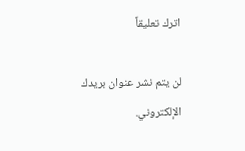اترك تعليقاً

لن يتم نشر عنوان بريدك الإلكتروني.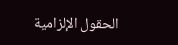الحقول الإلزامية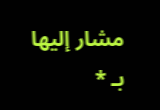مشار إليها بـ *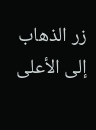زر الذهاب إلى الأعلى